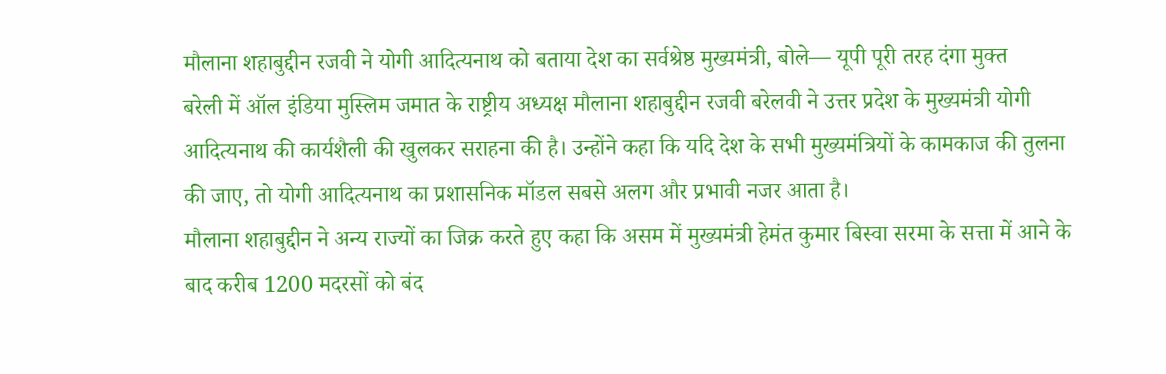मौलाना शहाबुद्दीन रजवी ने योगी आदित्यनाथ को बताया देश का सर्वश्रेष्ठ मुख्यमंत्री, बोले— यूपी पूरी तरह दंगा मुक्त
बरेली में ऑल इंडिया मुस्लिम जमात के राष्ट्रीय अध्यक्ष मौलाना शहाबुद्दीन रजवी बरेलवी ने उत्तर प्रदेश के मुख्यमंत्री योगी आदित्यनाथ की कार्यशैली की खुलकर सराहना की है। उन्होंने कहा कि यदि देश के सभी मुख्यमंत्रियों के कामकाज की तुलना की जाए, तो योगी आदित्यनाथ का प्रशासनिक मॉडल सबसे अलग और प्रभावी नजर आता है।
मौलाना शहाबुद्दीन ने अन्य राज्यों का जिक्र करते हुए कहा कि असम में मुख्यमंत्री हेमंत कुमार बिस्वा सरमा के सत्ता में आने के बाद करीब 1200 मदरसों को बंद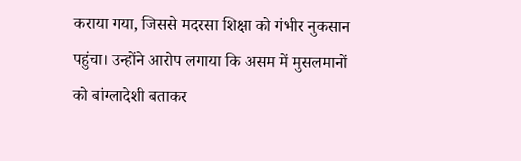कराया गया, जिससे मदरसा शिक्षा को गंभीर नुकसान पहुंचा। उन्होंने आरोप लगाया कि असम में मुसलमानों को बांग्लादेशी बताकर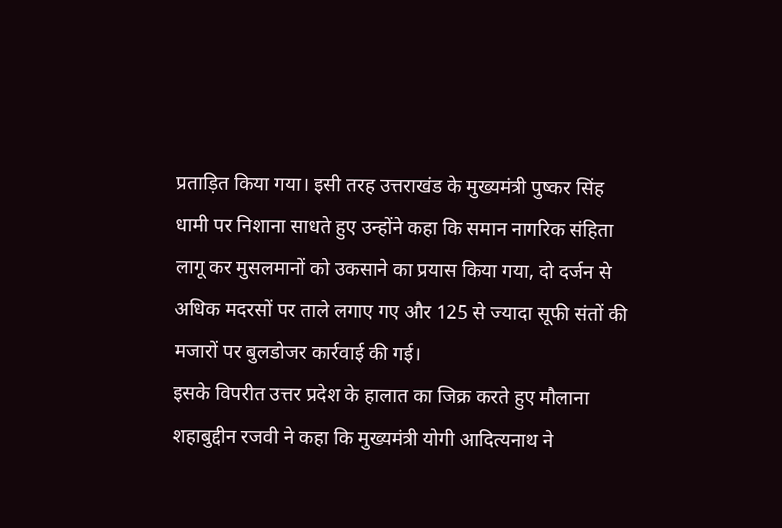प्रताड़ित किया गया। इसी तरह उत्तराखंड के मुख्यमंत्री पुष्कर सिंह धामी पर निशाना साधते हुए उन्होंने कहा कि समान नागरिक संहिता लागू कर मुसलमानों को उकसाने का प्रयास किया गया, दो दर्जन से अधिक मदरसों पर ताले लगाए गए और 125 से ज्यादा सूफी संतों की मजारों पर बुलडोजर कार्रवाई की गई।
इसके विपरीत उत्तर प्रदेश के हालात का जिक्र करते हुए मौलाना शहाबुद्दीन रजवी ने कहा कि मुख्यमंत्री योगी आदित्यनाथ ने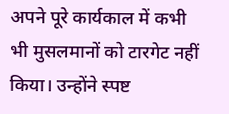अपने पूरे कार्यकाल में कभी भी मुसलमानों को टारगेट नहीं किया। उन्होंने स्पष्ट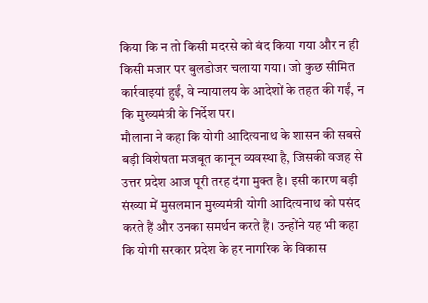किया कि न तो किसी मदरसे को बंद किया गया और न ही किसी मजार पर बुलडोजर चलाया गया। जो कुछ सीमित कार्रवाइयां हुईं, वे न्यायालय के आदेशों के तहत की गईं, न कि मुख्यमंत्री के निर्देश पर।
मौलाना ने कहा कि योगी आदित्यनाथ के शासन की सबसे बड़ी विशेषता मजबूत कानून व्यवस्था है, जिसकी वजह से उत्तर प्रदेश आज पूरी तरह दंगा मुक्त है। इसी कारण बड़ी संख्या में मुसलमान मुख्यमंत्री योगी आदित्यनाथ को पसंद करते हैं और उनका समर्थन करते हैं। उन्होंने यह भी कहा कि योगी सरकार प्रदेश के हर नागरिक के विकास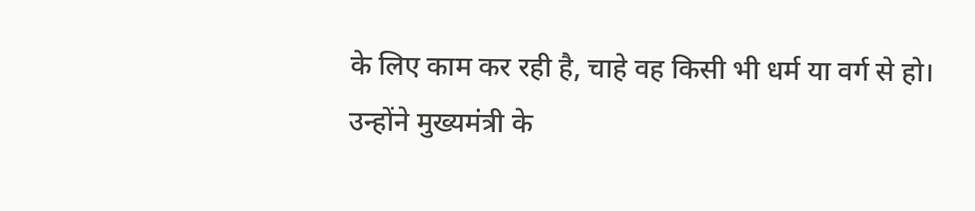के लिए काम कर रही है, चाहे वह किसी भी धर्म या वर्ग से हो।
उन्होंने मुख्यमंत्री के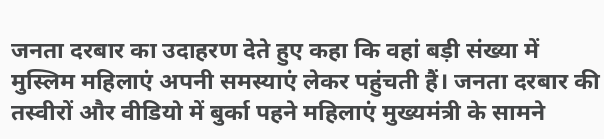जनता दरबार का उदाहरण देते हुए कहा कि वहां बड़ी संख्या में मुस्लिम महिलाएं अपनी समस्याएं लेकर पहुंचती हैं। जनता दरबार की तस्वीरों और वीडियो में बुर्का पहने महिलाएं मुख्यमंत्री के सामने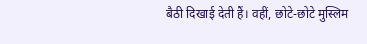बैठी दिखाई देती हैं। वहीं, छोटे-छोटे मुस्लिम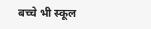बच्चे भी स्कूल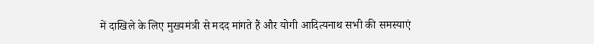में दाखिले के लिए मुख्यमंत्री से मदद मांगते हैं और योगी आदित्यनाथ सभी की समस्याएं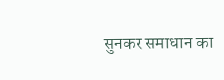सुनकर समाधान का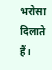भरोसा दिलाते हैं।